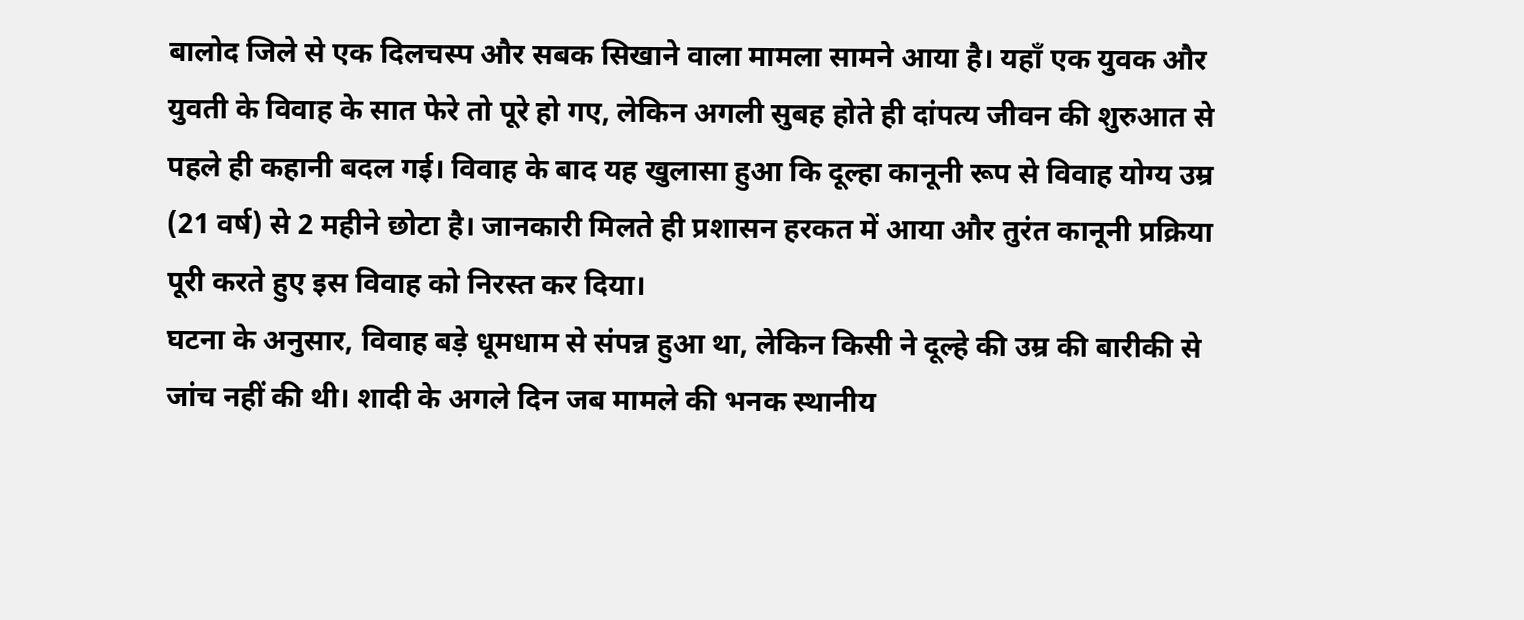बालोद जिले से एक दिलचस्प और सबक सिखाने वाला मामला सामने आया है। यहाँ एक युवक और युवती के विवाह के सात फेरे तो पूरे हो गए, लेकिन अगली सुबह होते ही दांपत्य जीवन की शुरुआत से पहले ही कहानी बदल गई। विवाह के बाद यह खुलासा हुआ कि दूल्हा कानूनी रूप से विवाह योग्य उम्र (21 वर्ष) से 2 महीने छोटा है। जानकारी मिलते ही प्रशासन हरकत में आया और तुरंत कानूनी प्रक्रिया पूरी करते हुए इस विवाह को निरस्त कर दिया।
घटना के अनुसार, विवाह बड़े धूमधाम से संपन्न हुआ था, लेकिन किसी ने दूल्हे की उम्र की बारीकी से जांच नहीं की थी। शादी के अगले दिन जब मामले की भनक स्थानीय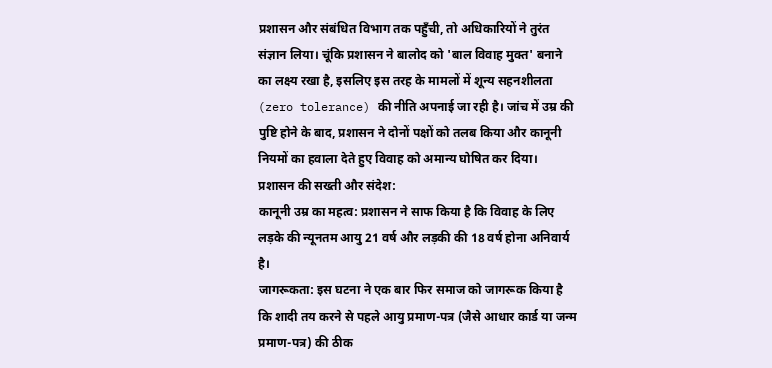प्रशासन और संबंधित विभाग तक पहुँची, तो अधिकारियों ने तुरंत संज्ञान लिया। चूंकि प्रशासन ने बालोद को 'बाल विवाह मुक्त' बनाने का लक्ष्य रखा है, इसलिए इस तरह के मामलों में शून्य सहनशीलता (zero tolerance) की नीति अपनाई जा रही है। जांच में उम्र की पुष्टि होने के बाद, प्रशासन ने दोनों पक्षों को तलब किया और कानूनी नियमों का हवाला देते हुए विवाह को अमान्य घोषित कर दिया।
प्रशासन की सख्ती और संदेश:
कानूनी उम्र का महत्व: प्रशासन ने साफ किया है कि विवाह के लिए लड़के की न्यूनतम आयु 21 वर्ष और लड़की की 18 वर्ष होना अनिवार्य है।
जागरूकता: इस घटना ने एक बार फिर समाज को जागरूक किया है कि शादी तय करने से पहले आयु प्रमाण-पत्र (जैसे आधार कार्ड या जन्म प्रमाण-पत्र) की ठीक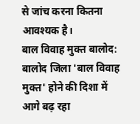से जांच करना कितना आवश्यक है।
बाल विवाह मुक्त बालोद: बालोद जिला 'बाल विवाह मुक्त' होने की दिशा में आगे बढ़ रहा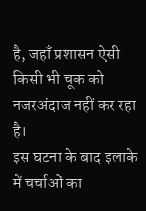है, जहाँ प्रशासन ऐसी किसी भी चूक को नजरअंदाज नहीं कर रहा है।
इस घटना के बाद इलाके में चर्चाओं का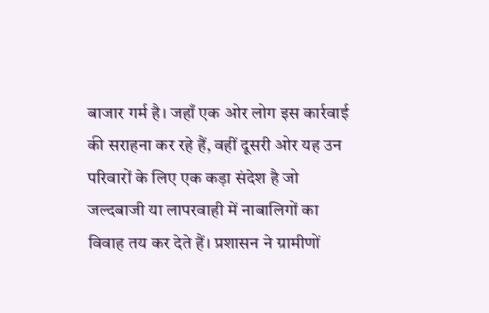बाजार गर्म है। जहाँ एक ओर लोग इस कार्रवाई की सराहना कर रहे हैं, वहीं दूसरी ओर यह उन परिवारों के लिए एक कड़ा संदेश है जो जल्दबाजी या लापरवाही में नाबालिगों का विवाह तय कर देते हैं। प्रशासन ने ग्रामीणों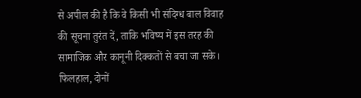से अपील की है कि वे किसी भी संदिग्ध बाल विवाह की सूचना तुरंत दें, ताकि भविष्य में इस तरह की सामाजिक और कानूनी दिक्कतों से बचा जा सके। फिलहाल, दोनों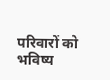परिवारों को भविष्य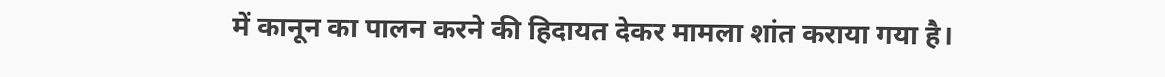में कानून का पालन करने की हिदायत देकर मामला शांत कराया गया है।